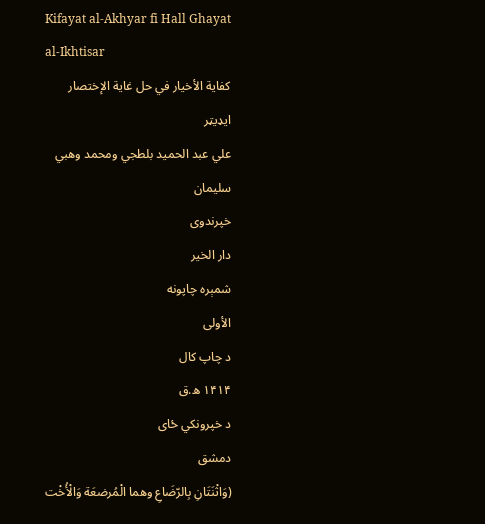Kifayat al-Akhyar fi Hall Ghayat al-Ikhtisar
كفاية الأخيار في حل غاية الإختصار
ایډیټر
علي عبد الحميد بلطجي ومحمد وهبي سليمان
خپرندوی
دار الخير
شمېره چاپونه
الأولى
د چاپ کال
۱۴۱۴ ه.ق
د خپرونکي ځای
دمشق
(وَاثْنَتَانِ بِالرّضَاعِ وهما الْمُرضعَة وَالْأُخْت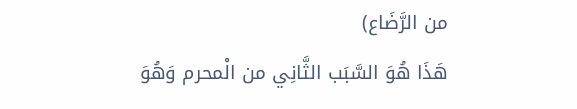من الرَّضَاع)
هَذَا هُوَ السَّبَب الثَّانِي من الْمحرم وَهُوَ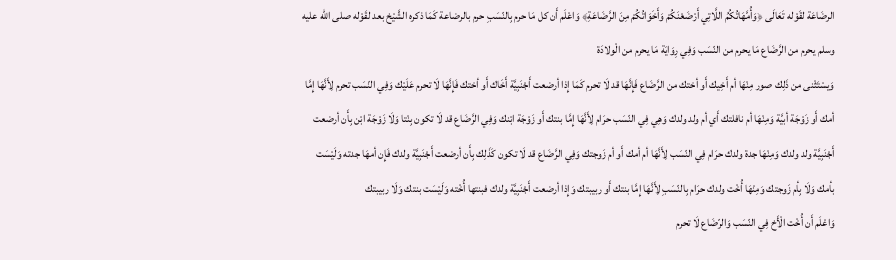الرضَاعَة لقَوْله تَعَالَى ﴿وَأُمَّهَاتُكُمُ اللَّاتِي أَرْضَعْنَكُمْ وَأَخَوَاتُكُمْ مِنَ الرَّضَاعَةِ﴾ وَاعْلَم أَن كل مَا حرم بِالنّسَبِ حرم بالرضاعة كَمَا ذكره الشَّيْخ بعد لقَوْله صلى الله عليه وسلم يحرم من الرَّضَاع مَا يحرم من النّسَب وَفِي رِوَايَة مَا يحرم من الْولادَة
وَيسْتَثْنى من ذَلِك صور مِنْهَا أم أَخِيك أَو أختك من الرَّضَاع فَإِنَّهَا قد لَا تحرم كَمَا إِذا أرضعت أَجْنَبِيَّة أَخَاك أَو أختك فَإِنَّهَا لَا تحرم عَلَيْك وَفِي النّسَب تحرم لِأَنَّهَا إِمَّا أمك أَو زَوْجَة أبيَّة وَمِنْهَا أم نافلتك أَي أم ولد ولدك وَهِي فِي النّسَب حرَام لِأَنَّهَا إِمَّا بنتك أَو زَوْجَة ابْنك وَفِي الرَّضَاع قد لَا تكون بِنْتا وَلَا زَوْجَة ابْن بِأَن أرضعت أَجْنَبِيَّة ولد ولدك وَمِنْهَا جدة ولدك حرَام فِي النّسَب لِأَنَّهَا أم أمك أَو أم زَوجتك وَفِي الرَّضَاع قد لَا تكون كَذَلِك بِأَن أرضعت أَجْنَبِيَّة ولدك فَإِن أمهَا جدته وَلَيْسَت بأمك وَلَا بِأم زَوجتك وَمِنْهَا أُخْت ولدك حرَام بِالنّسَبِ لِأَنَّهَا إِمَّا بنتك أَو ربيبتك وَإِذا أرضعت أَجْنَبِيَّة ولدك فبنتها أُخْته وَلَيْسَت بنتك وَلَا ربيبتك
وَاعْلَم أَن أُخْت الْأَخ فِي النّسَب وَالرّضَاع لَا تحرم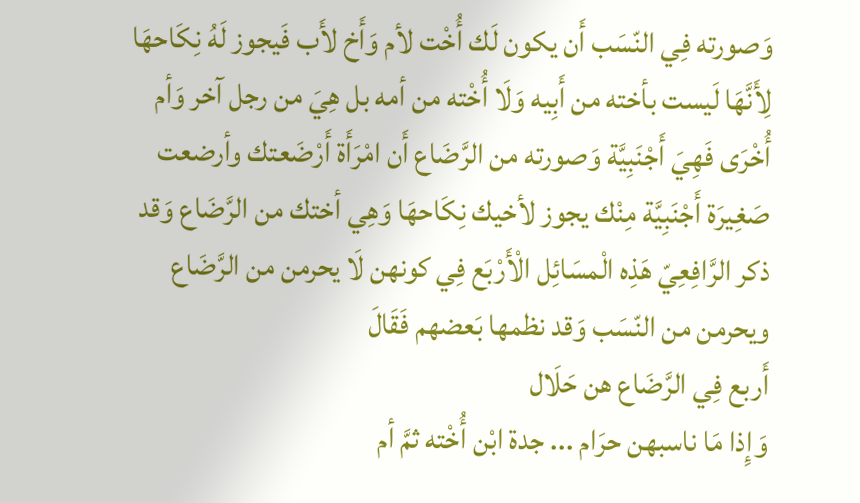وَصورته فِي النّسَب أَن يكون لَك أُخْت لأم وَأَخ لأَب فَيجوز لَهُ نِكَاحهَا لِأَنَّهَا لَيست بأخته من أَبِيه وَلَا أُخْته من أمه بل هِيَ من رجل آخر وَأم أُخْرَى فَهِيَ أَجْنَبِيَّة وَصورته من الرَّضَاع أَن امْرَأَة أَرْضَعتك وأرضعت صَغِيرَة أَجْنَبِيَّة مِنْك يجوز لأخيك نِكَاحهَا وَهِي أختك من الرَّضَاع وَقد ذكر الرَّافِعِيّ هَذِه الْمسَائِل الْأَرْبَع فِي كونهن لَا يحرمن من الرَّضَاع ويحرمن من النّسَب وَقد نظمها بَعضهم فَقَالَ
أَربع فِي الرَّضَاع هن حَلَال
وَإِذا مَا ناسبهن حرَام ... جدة ابْن أُخْته ثمَّ أم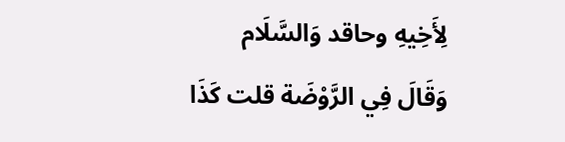لِأَخِيهِ وحاقد وَالسَّلَام
وَقَالَ فِي الرَّوْضَة قلت كَذَا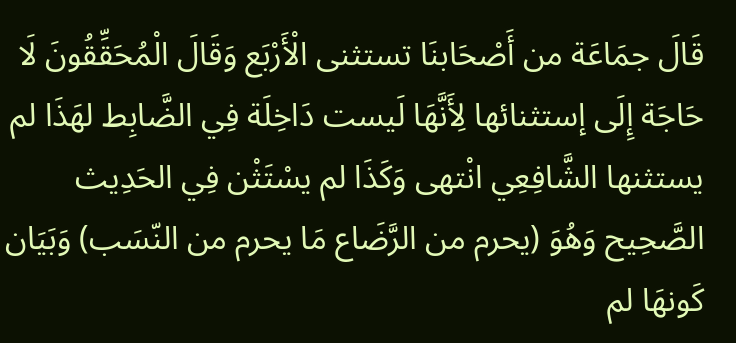قَالَ جمَاعَة من أَصْحَابنَا تستثنى الْأَرْبَع وَقَالَ الْمُحَقِّقُونَ لَا حَاجَة إِلَى إستثنائها لِأَنَّهَا لَيست دَاخِلَة فِي الضَّابِط لهَذَا لم يستثنها الشَّافِعِي انْتهى وَكَذَا لم يسْتَثْن فِي الحَدِيث الصَّحِيح وَهُوَ (يحرم من الرَّضَاع مَا يحرم من النّسَب) وَبَيَان كَونهَا لم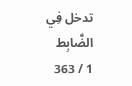تدخل فِي الضَّابِط
1 / 363